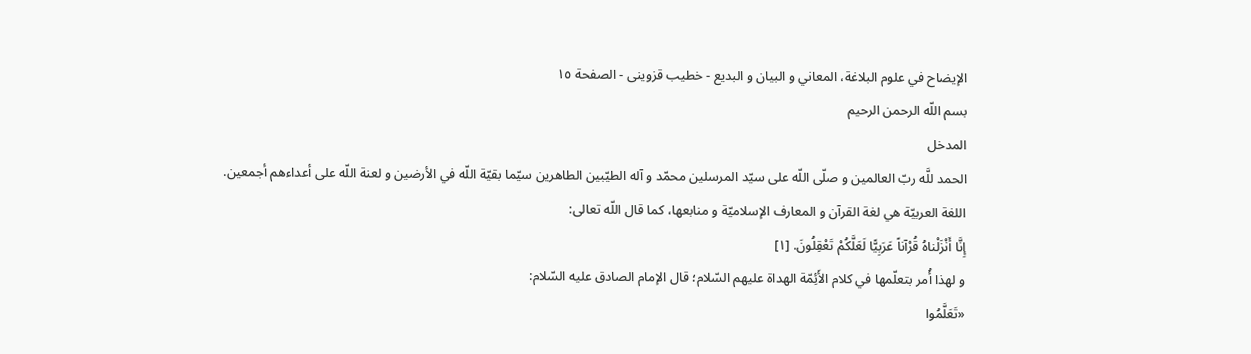الإيضاح في علوم البلاغة، المعاني و البيان و البديع - خطیب قزوینی - الصفحة ١٥
بسم اللّه الرحمن الرحيم
المدخل
الحمد للَّه ربّ العالمين و صلّى اللّه على سيّد المرسلين محمّد و آله الطيّبين الطاهرين سيّما بقيّة اللّه في الأرضين و لعنة اللّه على أعداءهم أجمعين.
اللغة العربيّة هي لغة القرآن و المعارف الإسلاميّة و منابعها، كما قال اللّه تعالى:
إِنَّا أَنْزَلْناهُ قُرْآناً عَرَبِيًّا لَعَلَّكُمْ تَعْقِلُونَ. [١]
و لهذا أُمر بتعلّمها في كلام الأَئِمّة الهداة عليهم السّلام؛ قال الإمام الصادق عليه السّلام:
«تَعَلَّمُوا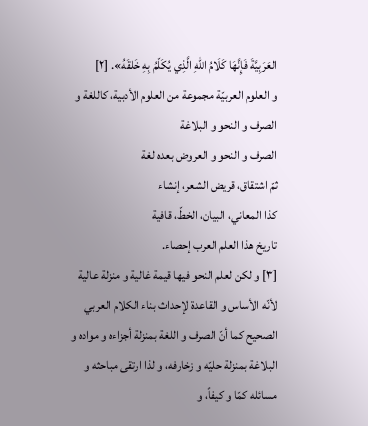العَرَبِيَّةَ فَإِنَّهَا كَلَامُ اللّهِ الَّذِي يُكَلّمُ بِهِ خَلقَهُ». [٢]
و العلوم العربيّة مجموعة من العلوم الأدبية، كاللغة و الصرف و النحو و البلاغة
الصرف و النحو و العروض بعده لغة
ثمّ اشتقاق، قريض الشعر، إنشاء
كذا المعاني، البيان، الخطّ، قافية
تاريخ هذا العلم العرب إحصاء.
[٣] و لكن لعلم النحو فيها قيمة غالية و منزلة عالية لأنّه الأساس و القاعدة لإحداث بناء الكلام العربي الصحيح كما أنّ الصرف و اللغة بمنزلة أجزاءه و مواده و البلاغة بمنزلة حليّه و زخارفه، و لذا ارتقى مباحثه و مسائله كمّا و كيفاً، و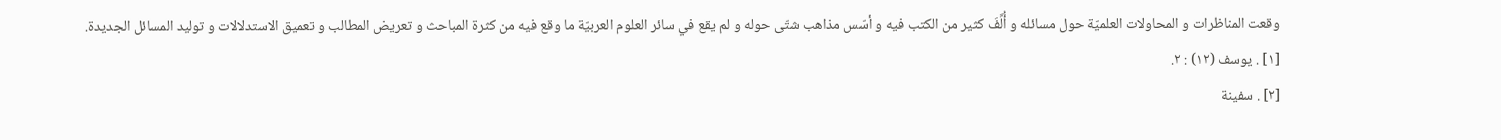وقعت المناظرات و المحاولات العلميّة حول مسائله و أُلِّفَ كثير من الكتب فيه و أسّس مذاهب شتّى حوله و لم يقع في سائر العلوم العربيّة ما وقع فيه من كثرة المباحث و تعريض المطالب و تعميق الاستدلالات و توليد المسائل الجديدة.
[١] . يوسف (١٢) : ٢.
[٢] . سفينة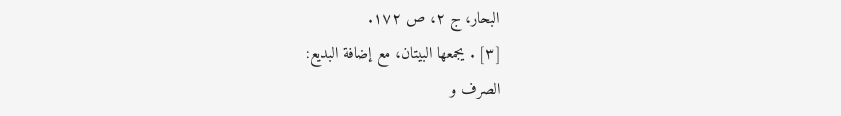البحار، ج ٢، ص ١٧٢.
[٣] . يجمعها البيتان، مع إضافة البديع:
الصرف و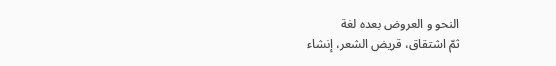النحو و العروض بعده لغة
ثمّ اشتقاق، قريض الشعر، إنشاء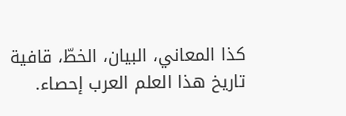كذا المعاني، البيان، الخطّ، قافية
تاريخ هذا العلم العرب إحصاء.